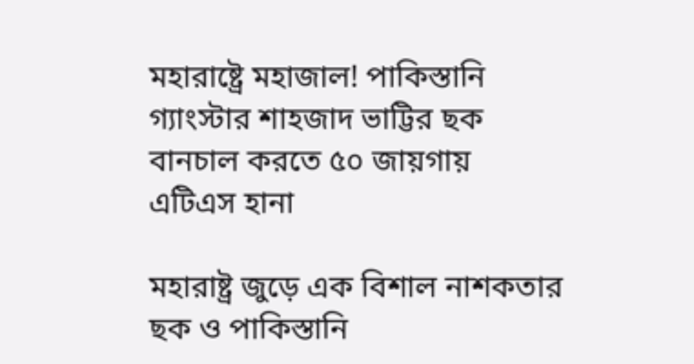মহারাষ্ট্রে মহাজাল! পাকিস্তানি গ্যাংস্টার শাহজাদ ভাট্টির ছক বানচাল করতে ৫০ জায়গায় এটিএস হানা

মহারাষ্ট্র জুড়ে এক বিশাল নাশকতার ছক ও পাকিস্তানি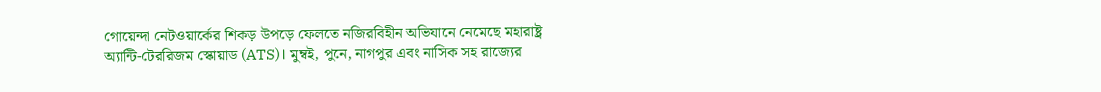গোয়েন্দা নেটওয়ার্কের শিকড় উপড়ে ফেলতে নজিরবিহীন অভিযানে নেমেছে মহারাষ্ট্র অ্যান্টি-টেররিজম স্কোয়াড (ATS)। মুম্বই, পুনে, নাগপুর এবং নাসিক সহ রাজ্যের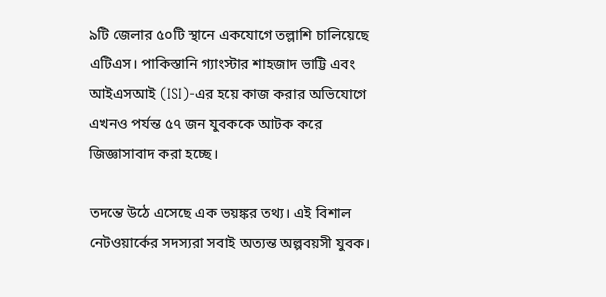৯টি জেলার ৫০টি স্থানে একযোগে তল্লাশি চালিয়েছে এটিএস। পাকিস্তানি গ্যাংস্টার শাহজাদ ভাট্টি এবং আইএসআই (ISI)-এর হয়ে কাজ করার অভিযোগে এখনও পর্যন্ত ৫৭ জন যুবককে আটক করে জিজ্ঞাসাবাদ করা হচ্ছে।

তদন্তে উঠে এসেছে এক ভয়ঙ্কর তথ্য। এই বিশাল নেটওয়ার্কের সদস্যরা সবাই অত্যন্ত অল্পবয়সী যুবক।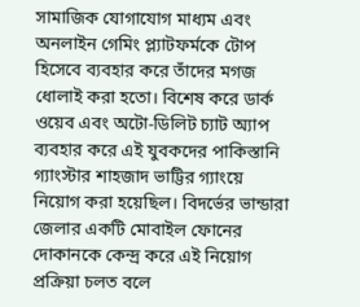সামাজিক যোগাযোগ মাধ্যম এবং অনলাইন গেমিং প্ল্যাটফর্মকে টোপ হিসেবে ব্যবহার করে তাঁদের মগজ ধোলাই করা হতো। বিশেষ করে ডার্ক ওয়েব এবং অটো-ডিলিট চ্যাট অ্যাপ ব্যবহার করে এই যুবকদের পাকিস্তানি গ্যাংস্টার শাহজাদ ভাট্টির গ্যাংয়ে নিয়োগ করা হয়েছিল। বিদর্ভের ভান্ডারা জেলার একটি মোবাইল ফোনের দোকানকে কেন্দ্র করে এই নিয়োগ প্রক্রিয়া চলত বলে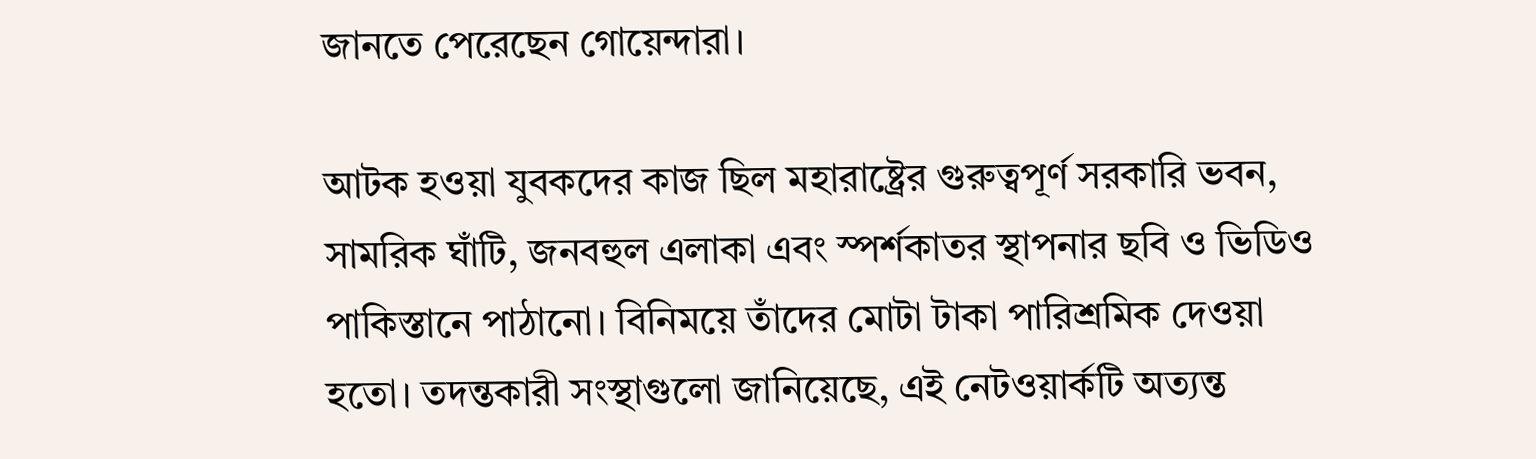জানতে পেরেছেন গোয়েন্দারা।

আটক হওয়া যুবকদের কাজ ছিল মহারাষ্ট্রের গুরুত্বপূর্ণ সরকারি ভবন, সামরিক ঘাঁটি, জনবহুল এলাকা এবং স্পর্শকাতর স্থাপনার ছবি ও ভিডিও পাকিস্তানে পাঠানো। বিনিময়ে তাঁদের মোটা টাকা পারিশ্রমিক দেওয়া হতো। তদন্তকারী সংস্থাগুলো জানিয়েছে, এই নেটওয়ার্কটি অত্যন্ত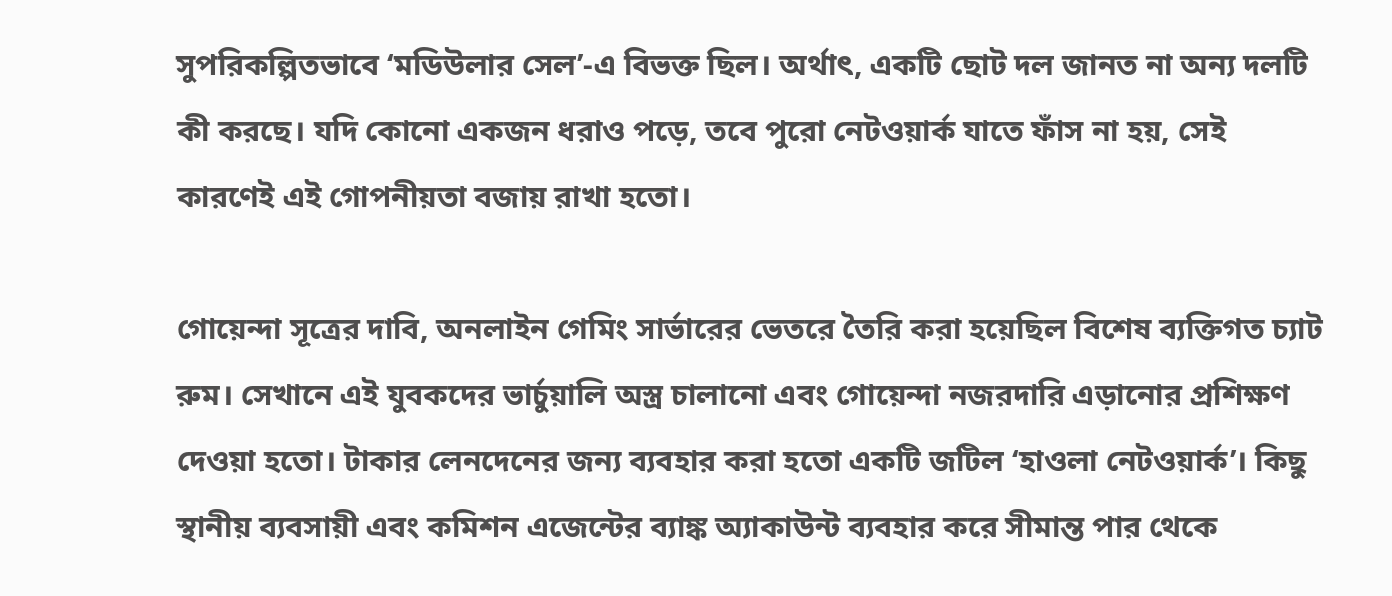সুপরিকল্পিতভাবে ‘মডিউলার সেল’-এ বিভক্ত ছিল। অর্থাৎ, একটি ছোট দল জানত না অন্য দলটি কী করছে। যদি কোনো একজন ধরাও পড়ে, তবে পুরো নেটওয়ার্ক যাতে ফাঁস না হয়, সেই কারণেই এই গোপনীয়তা বজায় রাখা হতো।

গোয়েন্দা সূত্রের দাবি, অনলাইন গেমিং সার্ভারের ভেতরে তৈরি করা হয়েছিল বিশেষ ব্যক্তিগত চ্যাট রুম। সেখানে এই যুবকদের ভার্চুয়ালি অস্ত্র চালানো এবং গোয়েন্দা নজরদারি এড়ানোর প্রশিক্ষণ দেওয়া হতো। টাকার লেনদেনের জন্য ব্যবহার করা হতো একটি জটিল ‘হাওলা নেটওয়ার্ক’। কিছু স্থানীয় ব্যবসায়ী এবং কমিশন এজেন্টের ব্যাঙ্ক অ্যাকাউন্ট ব্যবহার করে সীমান্ত পার থেকে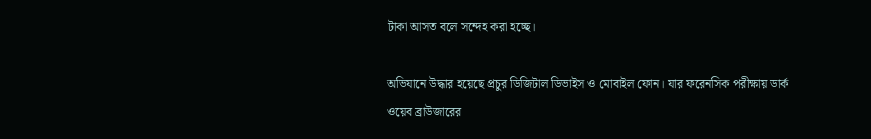টাকা আসত বলে সন্দেহ করা হচ্ছে।

অভিযানে উদ্ধার হয়েছে প্রচুর ডিজিটাল ডিভাইস ও মোবাইল ফোন। যার ফরেনসিক পরীক্ষায় ডার্ক ওয়েব ব্রাউজারের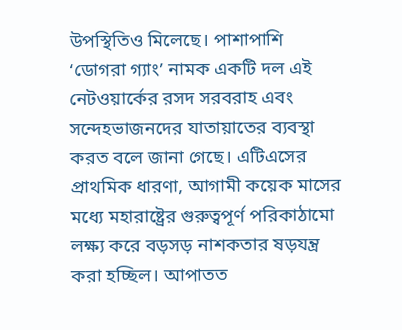উপস্থিতিও মিলেছে। পাশাপাশি ‘ডোগরা গ্যাং’ নামক একটি দল এই নেটওয়ার্কের রসদ সরবরাহ এবং সন্দেহভাজনদের যাতায়াতের ব্যবস্থা করত বলে জানা গেছে। এটিএসের প্রাথমিক ধারণা, আগামী কয়েক মাসের মধ্যে মহারাষ্ট্রের গুরুত্বপূর্ণ পরিকাঠামো লক্ষ্য করে বড়সড় নাশকতার ষড়যন্ত্র করা হচ্ছিল। আপাতত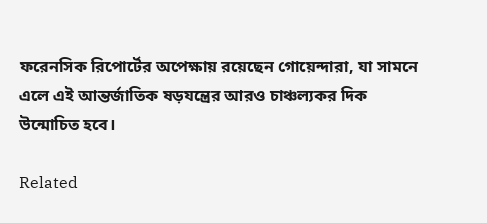ফরেনসিক রিপোর্টের অপেক্ষায় রয়েছেন গোয়েন্দারা, যা সামনে এলে এই আন্তর্জাতিক ষড়যন্ত্রের আরও চাঞ্চল্যকর দিক উন্মোচিত হবে।

Related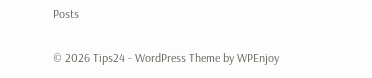Posts

© 2026 Tips24 - WordPress Theme by WPEnjoy